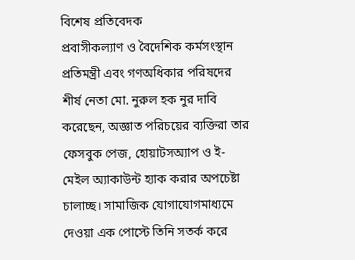বিশেষ প্রতিবেদক
প্রবাসীকল্যাণ ও বৈদেশিক কর্মসংস্থান প্রতিমন্ত্রী এবং গণঅধিকার পরিষদের শীর্ষ নেতা মো. নুরুল হক নুর দাবি করেছেন, অজ্ঞাত পরিচয়ের ব্যক্তিরা তার ফেসবুক পেজ, হোয়াটসঅ্যাপ ও ই-মেইল অ্যাকাউন্ট হ্যাক করার অপচেষ্টা চালাচ্ছ। সামাজিক যোগাযোগমাধ্যমে দেওয়া এক পোস্টে তিনি সতর্ক করে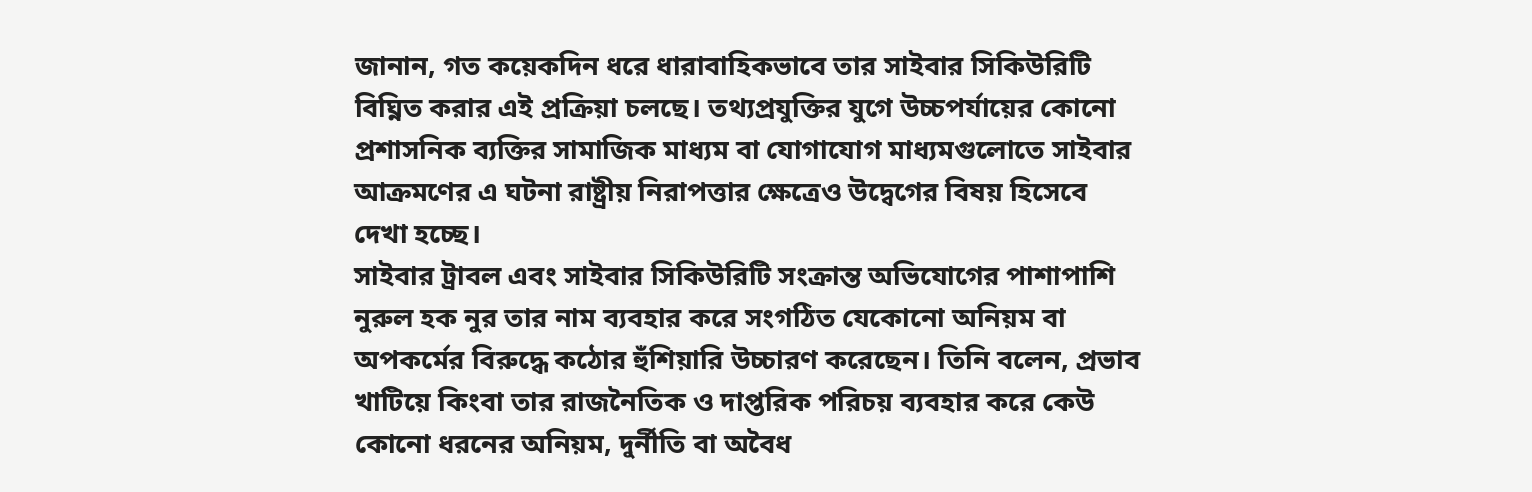জানান, গত কয়েকদিন ধরে ধারাবাহিকভাবে তার সাইবার সিকিউরিটি বিঘ্নিত করার এই প্রক্রিয়া চলছে। তথ্যপ্রযুক্তির যুগে উচ্চপর্যায়ের কোনো প্রশাসনিক ব্যক্তির সামাজিক মাধ্যম বা যোগাযোগ মাধ্যমগুলোতে সাইবার আক্রমণের এ ঘটনা রাষ্ট্রীয় নিরাপত্তার ক্ষেত্রেও উদ্বেগের বিষয় হিসেবে দেখা হচ্ছে।
সাইবার ট্রাবল এবং সাইবার সিকিউরিটি সংক্রান্ত অভিযোগের পাশাপাশি নুরুল হক নুর তার নাম ব্যবহার করে সংগঠিত যেকোনো অনিয়ম বা অপকর্মের বিরুদ্ধে কঠোর হুঁশিয়ারি উচ্চারণ করেছেন। তিনি বলেন, প্রভাব খাটিয়ে কিংবা তার রাজনৈতিক ও দাপ্তরিক পরিচয় ব্যবহার করে কেউ কোনো ধরনের অনিয়ম, দুর্নীতি বা অবৈধ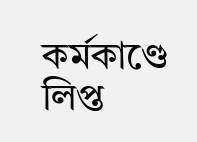কর্মকাণ্ডে লিপ্ত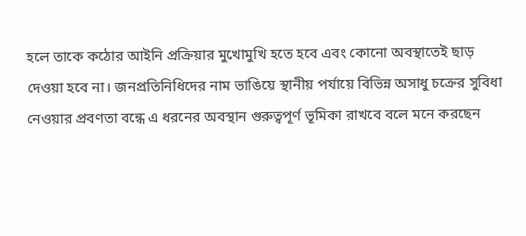হলে তাকে কঠোর আইনি প্রক্রিয়ার মুখোমুখি হতে হবে এবং কোনো অবস্থাতেই ছাড় দেওয়া হবে না। জনপ্রতিনিধিদের নাম ভাঙিয়ে স্থানীয় পর্যায়ে বিভিন্ন অসাধু চক্রের সুবিধা নেওয়ার প্রবণতা বন্ধে এ ধরনের অবস্থান গুরুত্বপূর্ণ ভূমিকা রাখবে বলে মনে করছেন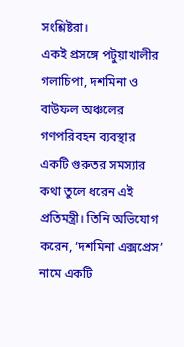সংশ্লিষ্টরা।
একই প্রসঙ্গে পটুয়াখালীর গলাচিপা, দশমিনা ও বাউফল অঞ্চলের গণপরিবহন ব্যবস্থার একটি গুরুতর সমস্যার কথা তুলে ধরেন এই প্রতিমন্ত্রী। তিনি অভিযোগ করেন, ‘দশমিনা এক্সপ্রেস’ নামে একটি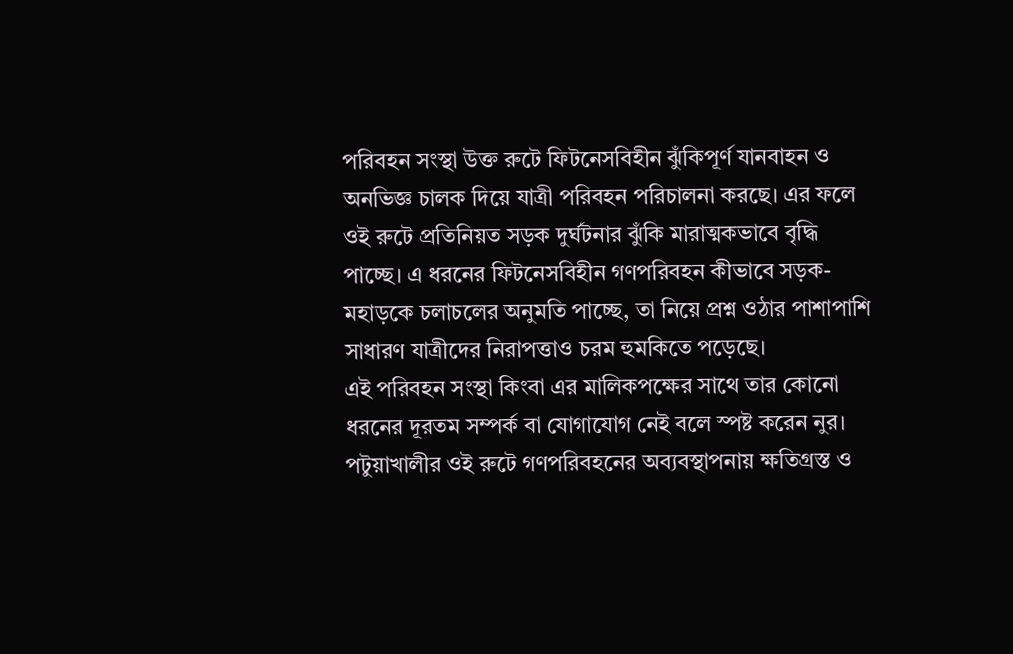পরিবহন সংস্থা উক্ত রুটে ফিটনেসবিহীন ঝুঁকিপূর্ণ যানবাহন ও অনভিজ্ঞ চালক দিয়ে যাত্রী পরিবহন পরিচালনা করছে। এর ফলে ওই রুটে প্রতিনিয়ত সড়ক দুর্ঘটনার ঝুঁকি মারাত্মকভাবে বৃদ্ধি পাচ্ছে। এ ধরনের ফিটনেসবিহীন গণপরিবহন কীভাবে সড়ক-মহাড়কে চলাচলের অনুমতি পাচ্ছে, তা নিয়ে প্রশ্ন ওঠার পাশাপাশি সাধারণ যাত্রীদের নিরাপত্তাও চরম হুমকিতে পড়েছে।
এই পরিবহন সংস্থা কিংবা এর মালিকপক্ষের সাথে তার কোনো ধরনের দূরতম সম্পর্ক বা যোগাযোগ নেই বলে স্পষ্ট করেন নুর। পটুয়াখালীর ওই রুটে গণপরিবহনের অব্যবস্থাপনায় ক্ষতিগ্রস্ত ও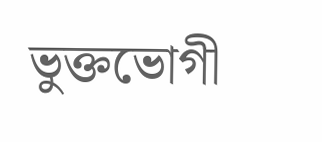ভুক্তভোগী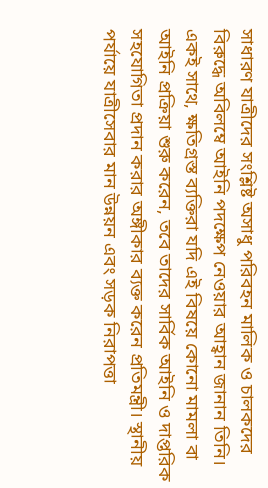সাধারণ যাত্রীদের সংশ্লিষ্ট অসাধু পরিবহন মালিক ও চালকদের বিরুদ্ধে অবিলম্বে আইনি পদক্ষেপ নেওয়ার আহ্বান জানান তিনি। একই সাথে, ক্ষতিগ্রস্ত ব্যক্তিরা যদি এই বিষয়ে কোনো মামলা বা আইনি প্রক্রিয়া শুরু করেন, তবে তাদের সার্বিক আইনি ও দাপ্তরিক সহযোগিতা প্রদান করার অঙ্গীকার ব্যক্ত করেন প্রতিমন্ত্রী। স্থানীয় পর্যায়ে যাত্রীসেবার মান উন্নয়ন এবং সড়ক নিরাপত্তা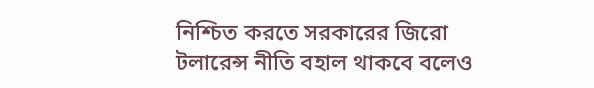নিশ্চিত করতে সরকারের জিরো টলারেন্স নীতি বহাল থাকবে বলেও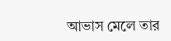আভাস মেলে তার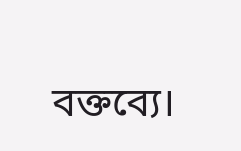বক্তব্যে।